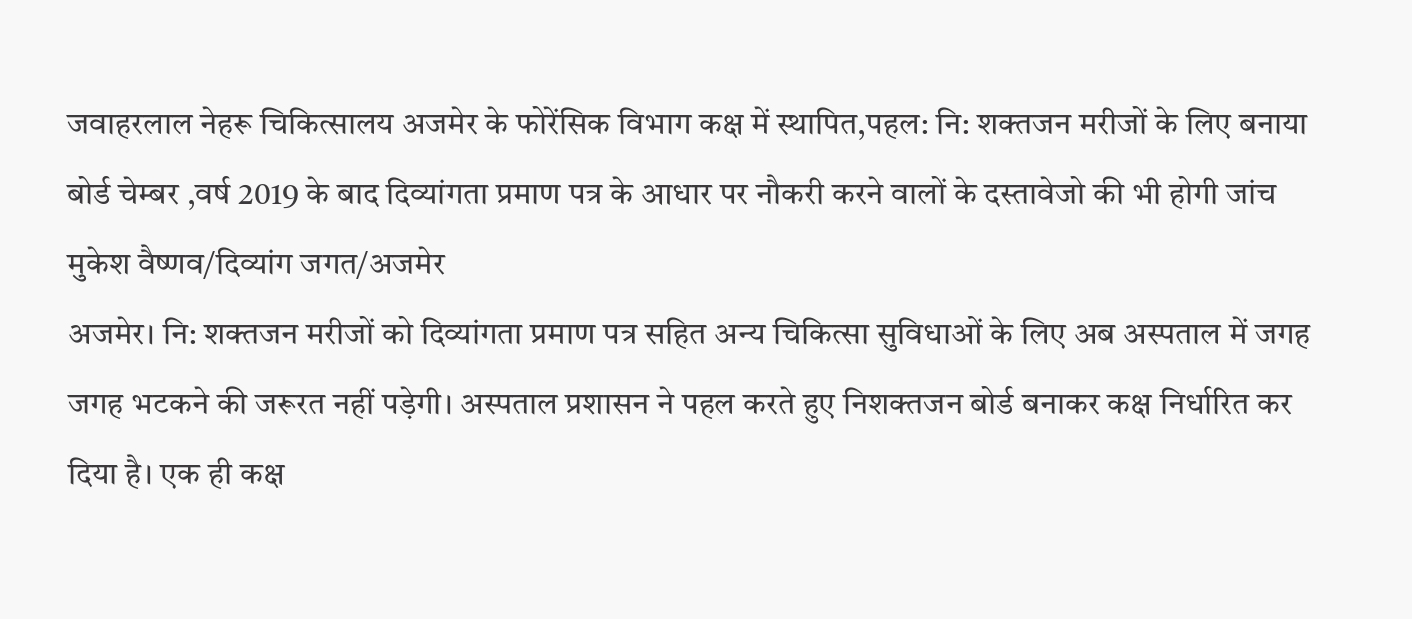जवाहरलाल नेहरू चिकित्सालय अजमेर के फोरेंसिक विभाग कक्ष में स्थापित,पहल: नि: शक्तजन मरीजों के लिए बनाया बोर्ड चेम्बर ,वर्ष 2019 के बाद दिव्यांगता प्रमाण पत्र के आधार पर नौकरी करने वालों के दस्तावेजो की भी होगी जांच
मुकेश वैष्णव/दिव्यांग जगत/अजमेर
अजमेर। नि: शक्तजन मरीजों को दिव्यांगता प्रमाण पत्र सहित अन्य चिकित्सा सुविधाओं के लिए अब अस्पताल में जगह जगह भटकने की जरूरत नहीं पड़ेगी। अस्पताल प्रशासन ने पहल करते हुए निशक्तजन बोर्ड बनाकर कक्ष निर्धारित कर दिया है। एक ही कक्ष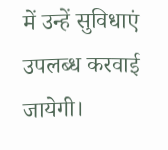में उन्हें सुविधाएं उपलब्ध करवाई जायेगी।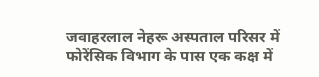जवाहरलाल नेहरू अस्पताल परिसर में फोरेंसिक विभाग के पास एक कक्ष में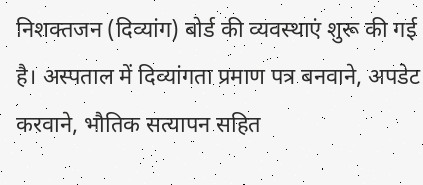निशक्तजन (दिव्यांग) बोर्ड की व्यवस्थाएं शुरू की गई है। अस्पताल में दिव्यांगता प्रमाण पत्र बनवाने, अपडेट करवाने, भौतिक सत्यापन सहित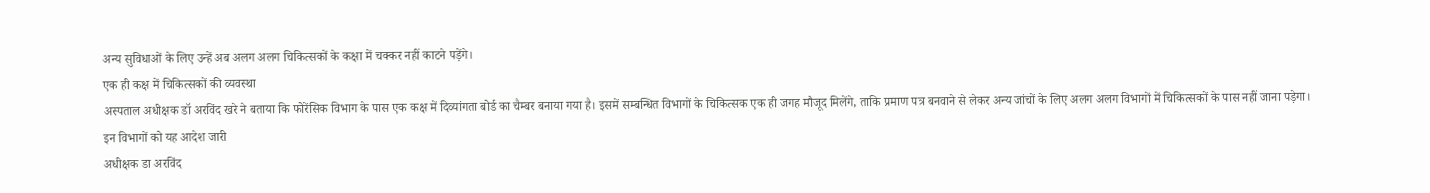अन्य सुविधाओं के लिए उन्हें अब अलग अलग चिकित्सकों के कक्षा में चक्कर नहीं काटने पड़ेंगे।
एक ही कक्ष में चिकित्सकों की व्यवस्था
अस्पताल अधीक्षक डॉ अरविंद खरे ने बताया कि फोरेंसिक विभाग के पास एक कक्ष में दिव्यांगता बोर्ड का चैम्बर बनाया गया है। इसमें सम्बन्धित विभागों के चिकित्सक एक ही जगह मौजूद मिलेंगे, ताकि प्रमाण पत्र बनवाने से लेकर अन्य जांचों के लिए अलग अलग विभागों में चिकित्सकों के पास नहीं जाना पड़ेगा।
इन विभागों को यह आदेश जारी
अधीक्षक डा अरविंद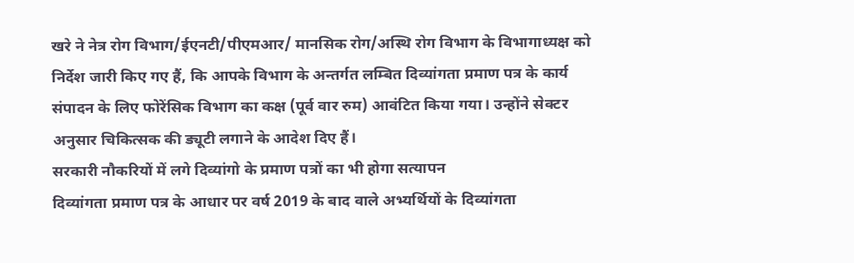खरे ने नेत्र रोग विभाग/ईएनटी/पीएमआर/ मानसिक रोग/अस्थि रोग विभाग के विभागाध्यक्ष को निर्देश जारी किए गए हैं, कि आपके विभाग के अन्तर्गत लम्बित दिव्यांगता प्रमाण पत्र के कार्य संपादन के लिए फोरेंसिक विभाग का कक्ष (पूर्व वार रुम) आवंटित किया गया। उन्होंने सेक्टर अनुसार चिकित्सक की ड्यूटी लगाने के आदेश दिए हैं।
सरकारी नौकरियों में लगे दिव्यांगो के प्रमाण पत्रों का भी होगा सत्यापन
दिव्यांगता प्रमाण पत्र के आधार पर वर्ष 2019 के बाद वाले अभ्यर्थियों के दिव्यांगता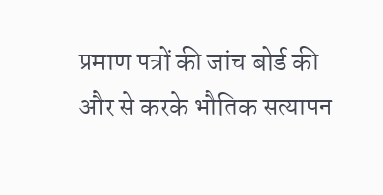प्रमाण पत्रों की जांच बोर्ड की और से करके भौतिक सत्यापन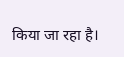किया जा रहा है।